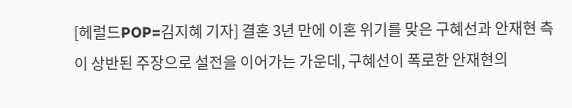[헤럴드POP=김지혜 기자] 결혼 3년 만에 이혼 위기를 맞은 구혜선과 안재현 측이 상반된 주장으로 설전을 이어가는 가운데, 구혜선이 폭로한 안재현의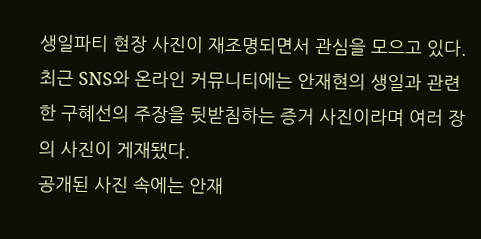생일파티 현장 사진이 재조명되면서 관심을 모으고 있다.
최근 SNS와 온라인 커뮤니티에는 안재현의 생일과 관련한 구혜선의 주장을 뒷받침하는 증거 사진이라며 여러 장의 사진이 게재됐다.
공개된 사진 속에는 안재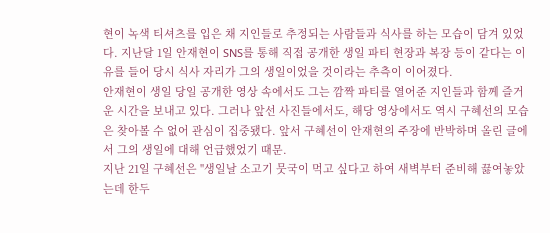현이 녹색 티셔츠를 입은 채 지인들로 추정되는 사람들과 식사를 하는 모습이 담겨 있었다. 지난달 1일 안재현이 SNS를 통해 직접 공개한 생일 파티 현장과 복장 등이 같다는 이유를 들어 당시 식사 자리가 그의 생일이었을 것이라는 추측이 이어졌다.
안재현이 생일 당일 공개한 영상 속에서도 그는 깜짝 파티를 열어준 지인들과 함께 즐거운 시간을 보내고 있다. 그러나 앞선 사진들에서도, 해당 영상에서도 역시 구혜선의 모습은 찾아볼 수 없어 관심이 집중됐다. 앞서 구혜선이 안재현의 주장에 반박하며 올린 글에서 그의 생일에 대해 언급했었기 때문.
지난 21일 구혜선은 "생일날 소고기 뭇국이 먹고 싶다고 하여 새벽부터 준비해 끓여놓았는데 한두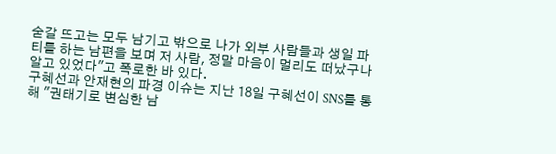숟갈 뜨고는 모두 남기고 밖으로 나가 외부 사람들과 생일 파티를 하는 남편을 보며 저 사람, 정말 마음이 멀리도 떠났구나 알고 있었다"고 폭로한 바 있다.
구혜선과 안재현의 파경 이슈는 지난 18일 구혜선이 SNS를 통해 "권태기로 변심한 남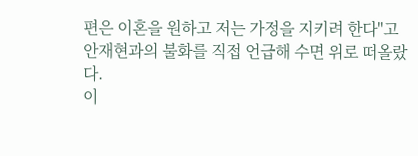편은 이혼을 원하고 저는 가정을 지키려 한다"고 안재현과의 불화를 직접 언급해 수면 위로 떠올랐다.
이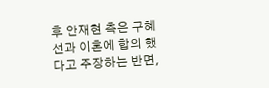후 안재현 측은 구혜선과 이혼에 합의 했다고 주장하는 반면,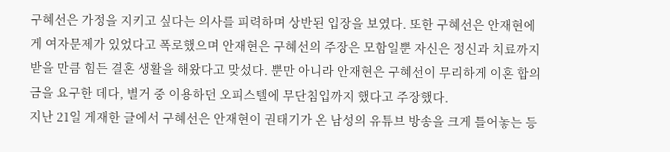구혜선은 가정을 지키고 싶다는 의사를 피력하며 상반된 입장을 보였다. 또한 구혜선은 안재현에게 여자문제가 있었다고 폭로했으며 안재현은 구혜선의 주장은 모함일뿐 자신은 정신과 치료까지 받을 만큼 힘든 결혼 생활을 해왔다고 맞섰다. 뿐만 아니라 안재현은 구혜선이 무리하게 이혼 합의금을 요구한 데다, 별거 중 이용하던 오피스텔에 무단침입까지 했다고 주장했다.
지난 21일 게재한 글에서 구혜선은 안재현이 권태기가 온 남성의 유튜브 방송을 크게 틀어놓는 등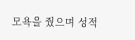모욕을 줬으며 성적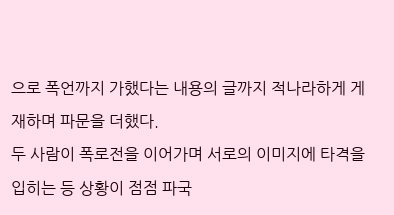으로 폭언까지 가했다는 내용의 글까지 적나라하게 게재하며 파문을 더했다.
두 사람이 폭로전을 이어가며 서로의 이미지에 타격을 입히는 등 상황이 점점 파국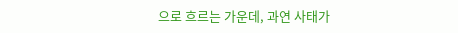으로 흐르는 가운데, 과연 사태가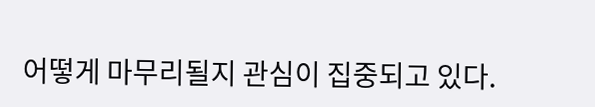어떻게 마무리될지 관심이 집중되고 있다.